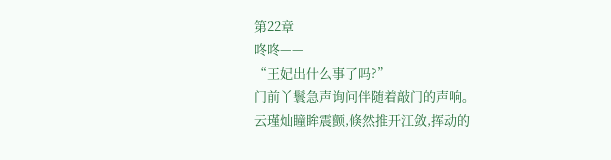第22章
咚咚——
“王妃出什么事了吗?”
门前丫鬟急声询问伴随着敲门的声响。
云瑾灿瞳眸震颤,倏然推开江敛,挥动的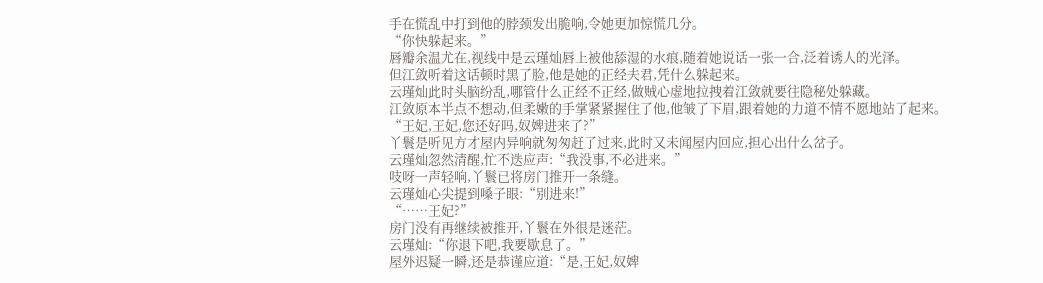手在慌乱中打到他的脖颈发出脆响,令她更加惊慌几分。
“你快躲起来。”
唇瓣余温尤在,视线中是云瑾灿唇上被他舔湿的水痕,随着她说话一张一合,泛着诱人的光泽。
但江敛听着这话顿时黑了脸,他是她的正经夫君,凭什么躲起来。
云瑾灿此时头脑纷乱,哪管什么正经不正经,做贼心虚地拉拽着江敛就要往隐秘处躲藏。
江敛原本半点不想动,但柔嫩的手掌紧紧握住了他,他皱了下眉,跟着她的力道不情不愿地站了起来。
“王妃,王妃,您还好吗,奴婢进来了?”
丫鬟是听见方才屋内异响就匆匆赶了过来,此时又未闻屋内回应,担心出什么岔子。
云瑾灿忽然清醒,忙不迭应声:“我没事,不必进来。”
吱呀一声轻响,丫鬟已将房门推开一条缝。
云瑾灿心尖提到嗓子眼:“别进来!”
“……王妃?”
房门没有再继续被推开,丫鬟在外很是迷茫。
云瑾灿:“你退下吧,我要歇息了。”
屋外迟疑一瞬,还是恭谨应道:“是,王妃,奴婢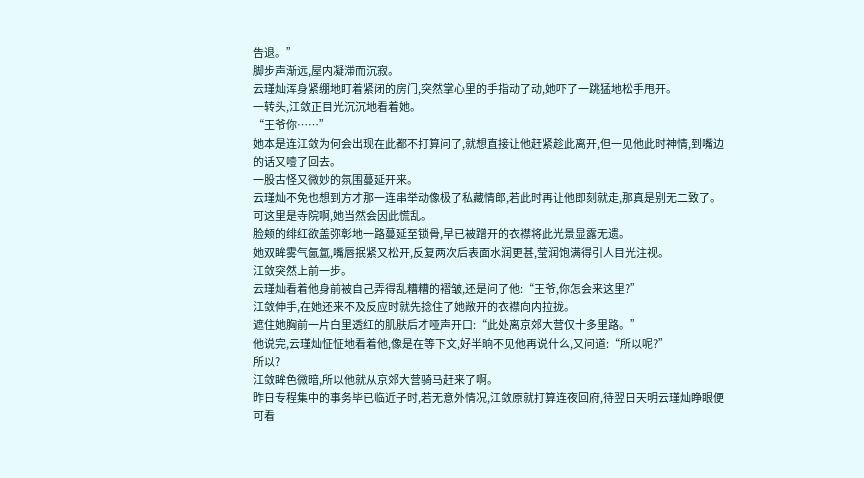告退。”
脚步声渐远,屋内凝滞而沉寂。
云瑾灿浑身紧绷地盯着紧闭的房门,突然掌心里的手指动了动,她吓了一跳猛地松手甩开。
一转头,江敛正目光沉沉地看着她。
“王爷你……”
她本是连江敛为何会出现在此都不打算问了,就想直接让他赶紧趁此离开,但一见他此时神情,到嘴边的话又噎了回去。
一股古怪又微妙的氛围蔓延开来。
云瑾灿不免也想到方才那一连串举动像极了私藏情郎,若此时再让他即刻就走,那真是别无二致了。
可这里是寺院啊,她当然会因此慌乱。
脸颊的绯红欲盖弥彰地一路蔓延至锁骨,早已被蹭开的衣襟将此光景显露无遗。
她双眸雾气氤氲,嘴唇抿紧又松开,反复两次后表面水润更甚,莹润饱满得引人目光注视。
江敛突然上前一步。
云瑾灿看着他身前被自己弄得乱糟糟的褶皱,还是问了他:“王爷,你怎会来这里?”
江敛伸手,在她还来不及反应时就先捻住了她敞开的衣襟向内拉拢。
遮住她胸前一片白里透红的肌肤后才哑声开口:“此处离京郊大营仅十多里路。”
他说完,云瑾灿怔怔地看着他,像是在等下文,好半晌不见他再说什么,又问道:“所以呢?”
所以?
江敛眸色微暗,所以他就从京郊大营骑马赶来了啊。
昨日专程集中的事务毕已临近子时,若无意外情况,江敛原就打算连夜回府,待翌日天明云瑾灿睁眼便可看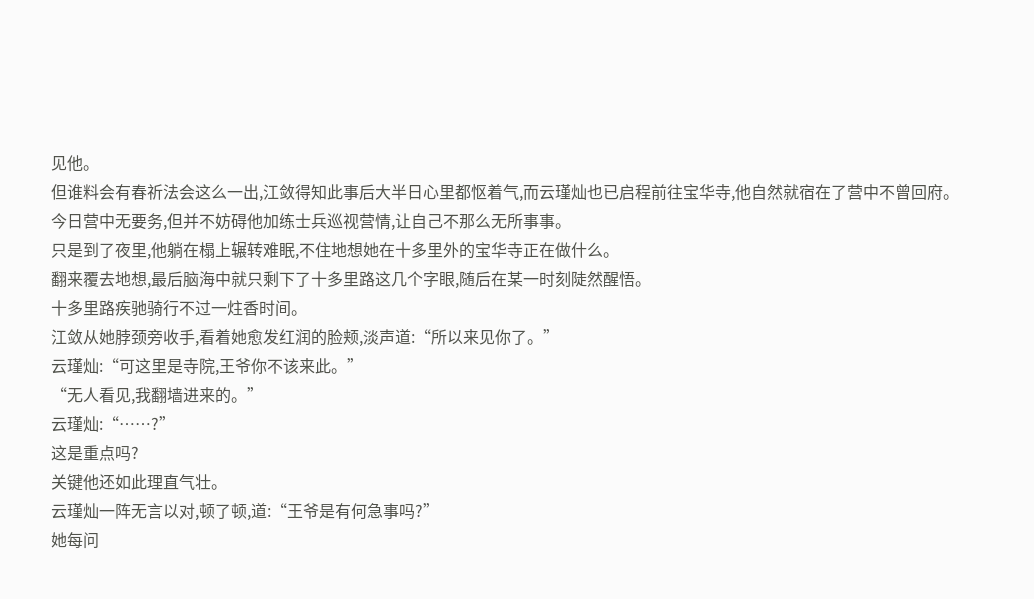见他。
但谁料会有春祈法会这么一出,江敛得知此事后大半日心里都怄着气,而云瑾灿也已启程前往宝华寺,他自然就宿在了营中不曾回府。
今日营中无要务,但并不妨碍他加练士兵巡视营情,让自己不那么无所事事。
只是到了夜里,他躺在榻上辗转难眠,不住地想她在十多里外的宝华寺正在做什么。
翻来覆去地想,最后脑海中就只剩下了十多里路这几个字眼,随后在某一时刻陡然醒悟。
十多里路疾驰骑行不过一炷香时间。
江敛从她脖颈旁收手,看着她愈发红润的脸颊,淡声道:“所以来见你了。”
云瑾灿:“可这里是寺院,王爷你不该来此。”
“无人看见,我翻墙进来的。”
云瑾灿:“……?”
这是重点吗?
关键他还如此理直气壮。
云瑾灿一阵无言以对,顿了顿,道:“王爷是有何急事吗?”
她每问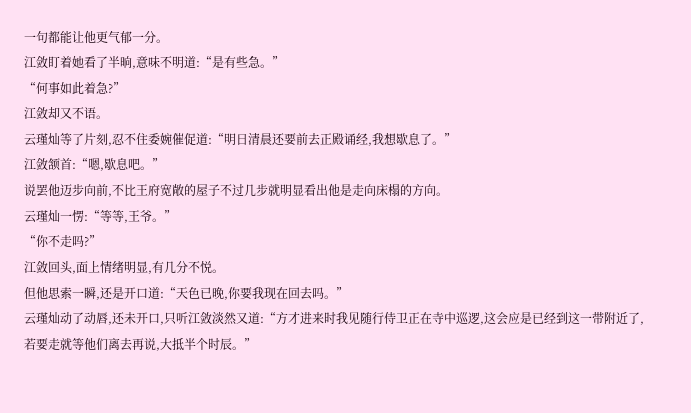一句都能让他更气郁一分。
江敛盯着她看了半晌,意味不明道:“是有些急。”
“何事如此着急?”
江敛却又不语。
云瑾灿等了片刻,忍不住委婉催促道:“明日清晨还要前去正殿诵经,我想歇息了。”
江敛颔首:“嗯,歇息吧。”
说罢他迈步向前,不比王府宽敞的屋子不过几步就明显看出他是走向床榻的方向。
云瑾灿一愣:“等等,王爷。”
“你不走吗?”
江敛回头,面上情绪明显,有几分不悦。
但他思索一瞬,还是开口道:“天色已晚,你要我现在回去吗。”
云瑾灿动了动唇,还未开口,只听江敛淡然又道:“方才进来时我见随行侍卫正在寺中巡逻,这会应是已经到这一带附近了,若要走就等他们离去再说,大抵半个时辰。”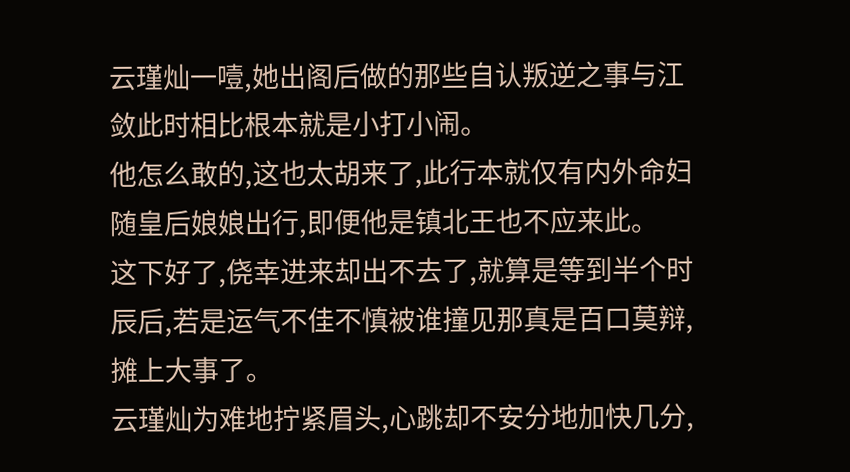云瑾灿一噎,她出阁后做的那些自认叛逆之事与江敛此时相比根本就是小打小闹。
他怎么敢的,这也太胡来了,此行本就仅有内外命妇随皇后娘娘出行,即便他是镇北王也不应来此。
这下好了,侥幸进来却出不去了,就算是等到半个时辰后,若是运气不佳不慎被谁撞见那真是百口莫辩,摊上大事了。
云瑾灿为难地拧紧眉头,心跳却不安分地加快几分,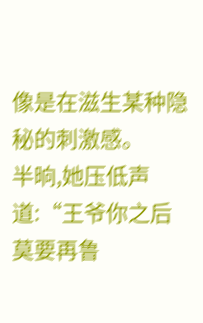像是在滋生某种隐秘的刺激感。
半晌,她压低声道:“王爷你之后莫要再鲁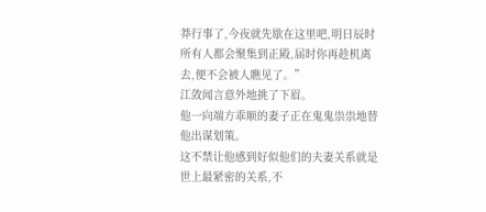莽行事了,今夜就先歇在这里吧,明日辰时所有人都会聚集到正殿,届时你再趁机离去,便不会被人瞧见了。”
江敛闻言意外地挑了下眉。
他一向端方乖顺的妻子正在鬼鬼祟祟地替他出谋划策。
这不禁让他感到好似他们的夫妻关系就是世上最紧密的关系,不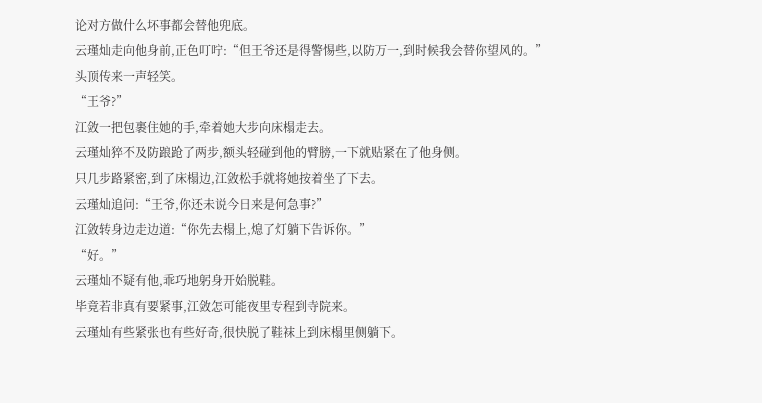论对方做什么坏事都会替他兜底。
云瑾灿走向他身前,正色叮咛:“但王爷还是得警惕些,以防万一,到时候我会替你望风的。”
头顶传来一声轻笑。
“王爷?”
江敛一把包裹住她的手,牵着她大步向床榻走去。
云瑾灿猝不及防踉跄了两步,额头轻碰到他的臂膀,一下就贴紧在了他身侧。
只几步路紧密,到了床榻边,江敛松手就将她按着坐了下去。
云瑾灿追问:“王爷,你还未说今日来是何急事?”
江敛转身边走边道:“你先去榻上,熄了灯躺下告诉你。”
“好。”
云瑾灿不疑有他,乖巧地躬身开始脱鞋。
毕竟若非真有要紧事,江敛怎可能夜里专程到寺院来。
云瑾灿有些紧张也有些好奇,很快脱了鞋袜上到床榻里侧躺下。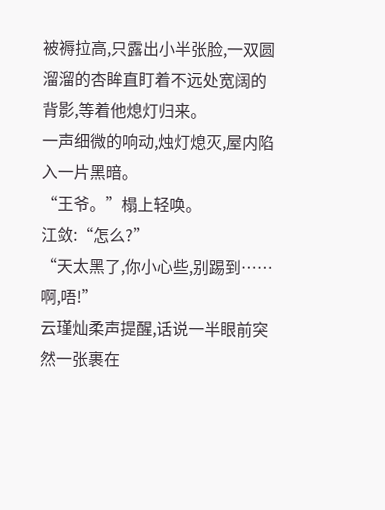被褥拉高,只露出小半张脸,一双圆溜溜的杏眸直盯着不远处宽阔的背影,等着他熄灯归来。
一声细微的响动,烛灯熄灭,屋内陷入一片黑暗。
“王爷。”榻上轻唤。
江敛:“怎么?”
“天太黑了,你小心些,别踢到……啊,唔!”
云瑾灿柔声提醒,话说一半眼前突然一张裹在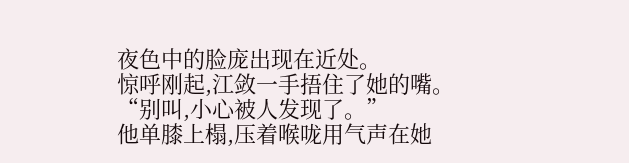夜色中的脸庞出现在近处。
惊呼刚起,江敛一手捂住了她的嘴。
“别叫,小心被人发现了。”
他单膝上榻,压着喉咙用气声在她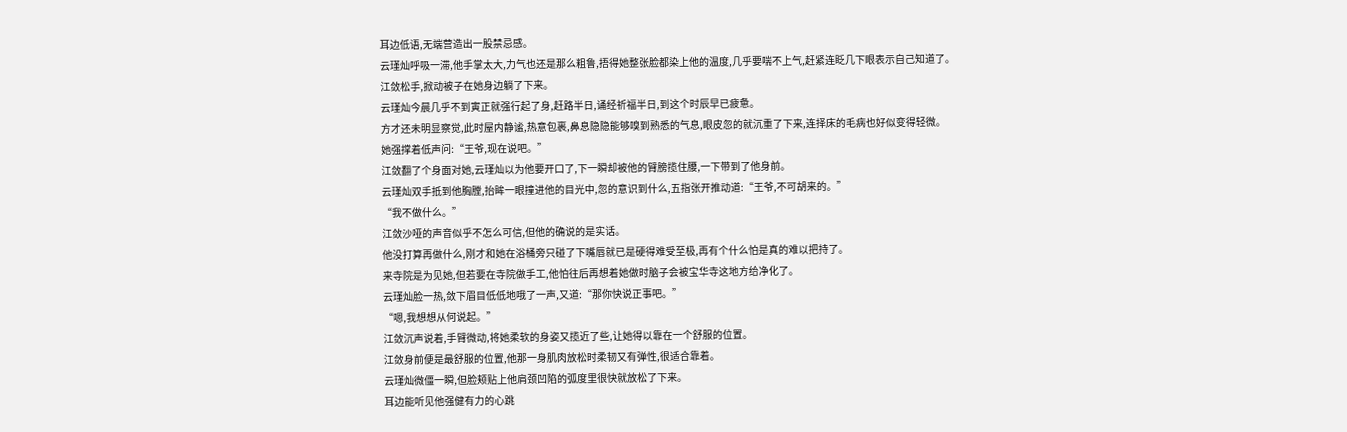耳边低语,无端营造出一股禁忌感。
云瑾灿呼吸一滞,他手掌太大,力气也还是那么粗鲁,捂得她整张脸都染上他的温度,几乎要喘不上气,赶紧连眨几下眼表示自己知道了。
江敛松手,掀动被子在她身边躺了下来。
云瑾灿今晨几乎不到寅正就强行起了身,赶路半日,诵经祈福半日,到这个时辰早已疲惫。
方才还未明显察觉,此时屋内静谧,热意包裹,鼻息隐隐能够嗅到熟悉的气息,眼皮忽的就沉重了下来,连择床的毛病也好似变得轻微。
她强撑着低声问:“王爷,现在说吧。”
江敛翻了个身面对她,云瑾灿以为他要开口了,下一瞬却被他的臂膀揽住腰,一下带到了他身前。
云瑾灿双手抵到他胸膛,抬眸一眼撞进他的目光中,忽的意识到什么,五指张开推动道:“王爷,不可胡来的。”
“我不做什么。”
江敛沙哑的声音似乎不怎么可信,但他的确说的是实话。
他没打算再做什么,刚才和她在浴桶旁只碰了下嘴唇就已是硬得难受至极,再有个什么怕是真的难以把持了。
来寺院是为见她,但若要在寺院做手工,他怕往后再想着她做时脑子会被宝华寺这地方给净化了。
云瑾灿脸一热,敛下眉目低低地哦了一声,又道:“那你快说正事吧。”
“嗯,我想想从何说起。”
江敛沉声说着,手臂微动,将她柔软的身姿又揽近了些,让她得以靠在一个舒服的位置。
江敛身前便是最舒服的位置,他那一身肌肉放松时柔韧又有弹性,很适合靠着。
云瑾灿微僵一瞬,但脸颊贴上他肩颈凹陷的弧度里很快就放松了下来。
耳边能听见他强健有力的心跳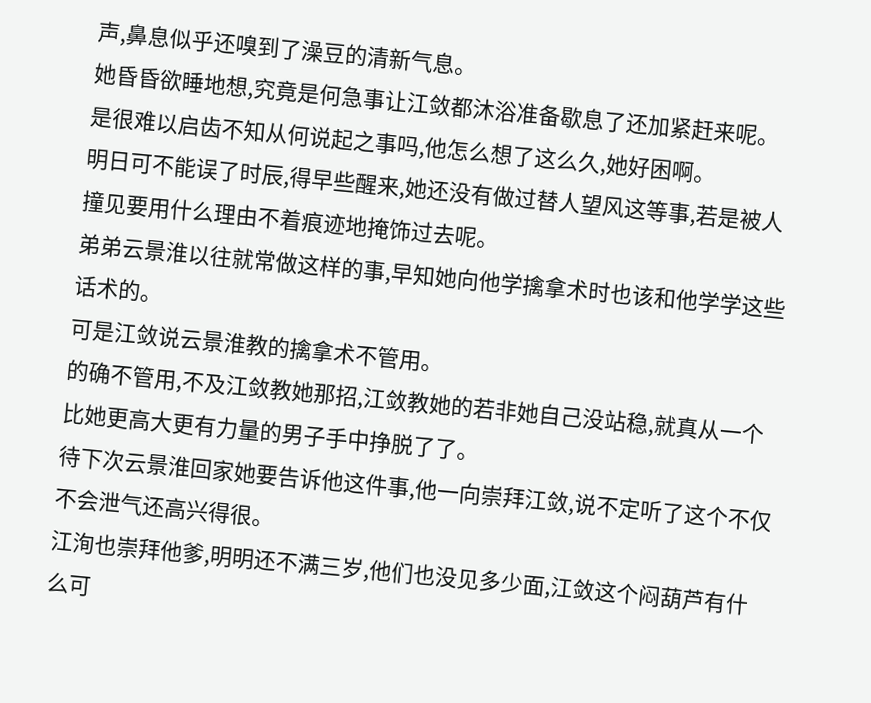声,鼻息似乎还嗅到了澡豆的清新气息。
她昏昏欲睡地想,究竟是何急事让江敛都沐浴准备歇息了还加紧赶来呢。
是很难以启齿不知从何说起之事吗,他怎么想了这么久,她好困啊。
明日可不能误了时辰,得早些醒来,她还没有做过替人望风这等事,若是被人撞见要用什么理由不着痕迹地掩饰过去呢。
弟弟云景淮以往就常做这样的事,早知她向他学擒拿术时也该和他学学这些话术的。
可是江敛说云景淮教的擒拿术不管用。
的确不管用,不及江敛教她那招,江敛教她的若非她自己没站稳,就真从一个比她更高大更有力量的男子手中挣脱了了。
待下次云景淮回家她要告诉他这件事,他一向崇拜江敛,说不定听了这个不仅不会泄气还高兴得很。
江洵也崇拜他爹,明明还不满三岁,他们也没见多少面,江敛这个闷葫芦有什么可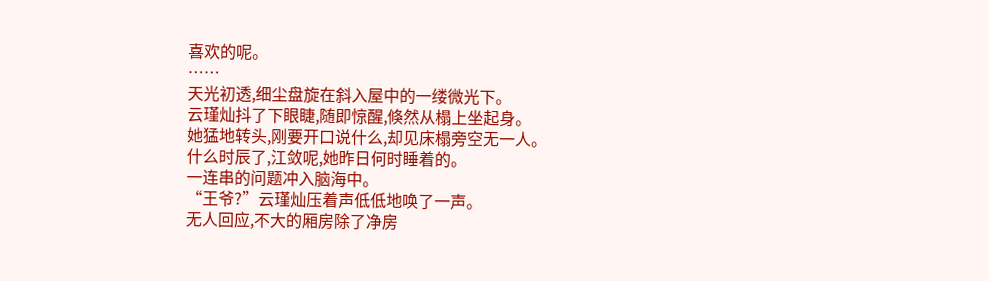喜欢的呢。
……
天光初透,细尘盘旋在斜入屋中的一缕微光下。
云瑾灿抖了下眼睫,随即惊醒,倏然从榻上坐起身。
她猛地转头,刚要开口说什么,却见床榻旁空无一人。
什么时辰了,江敛呢,她昨日何时睡着的。
一连串的问题冲入脑海中。
“王爷?”云瑾灿压着声低低地唤了一声。
无人回应,不大的厢房除了净房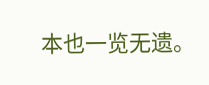本也一览无遗。